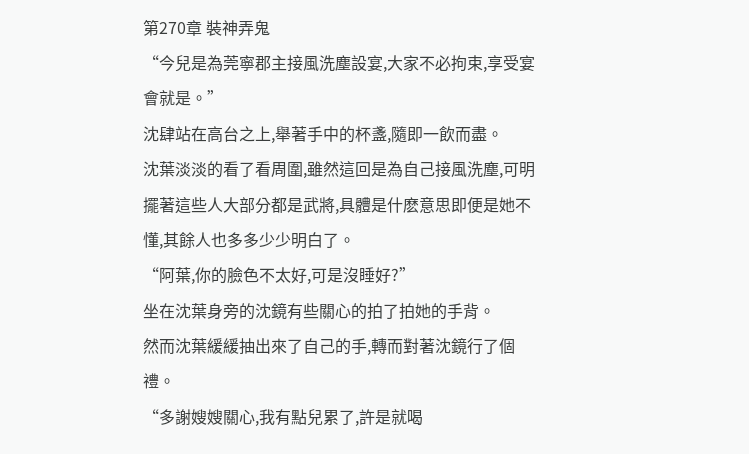第270章 裝神弄鬼
“今兒是為莞寧郡主接風洗塵設宴,大家不必拘束,享受宴會就是。”
沈肆站在高台之上,舉著手中的杯盞,隨即一飲而盡。
沈葉淡淡的看了看周圍,雖然這回是為自己接風洗塵,可明擺著這些人大部分都是武將,具體是什麽意思即便是她不懂,其餘人也多多少少明白了。
“阿葉,你的臉色不太好,可是沒睡好?”
坐在沈葉身旁的沈鏡有些關心的拍了拍她的手背。
然而沈葉緩緩抽出來了自己的手,轉而對著沈鏡行了個禮。
“多謝嫂嫂關心,我有點兒累了,許是就喝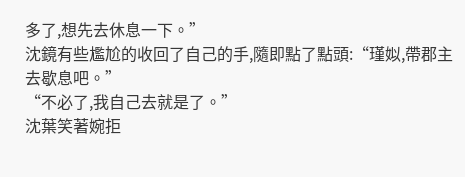多了,想先去休息一下。”
沈鏡有些尷尬的收回了自己的手,隨即點了點頭:“瑾姒,帶郡主去歇息吧。”
“不必了,我自己去就是了。”
沈葉笑著婉拒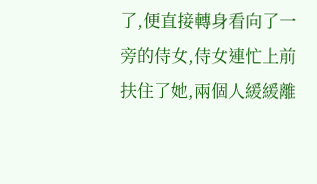了,便直接轉身看向了一旁的侍女,侍女連忙上前扶住了她,兩個人緩緩離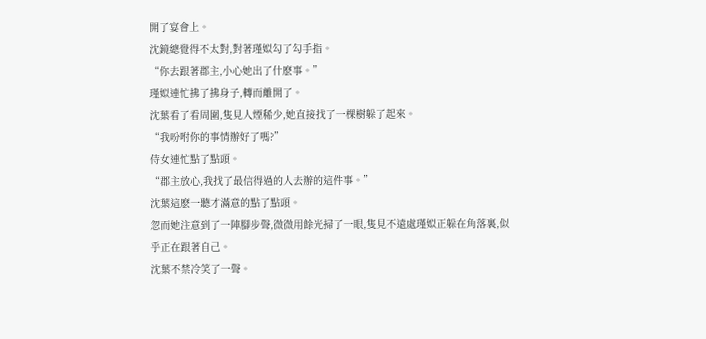開了宴會上。
沈鏡總覺得不太對,對著瑾姒勾了勾手指。
“你去跟著郡主,小心她出了什麽事。”
瑾姒連忙拂了拂身子,轉而離開了。
沈葉看了看周圍,隻見人煙稀少,她直接找了一棵樹躲了起來。
“我吩咐你的事情辦好了嗎?”
侍女連忙點了點頭。
“郡主放心,我找了最信得過的人去辦的這件事。”
沈葉這麽一聽才滿意的點了點頭。
忽而她注意到了一陣腳步聲,微微用餘光掃了一眼,隻見不遠處瑾姒正躲在角落裏,似乎正在跟著自己。
沈葉不禁冷笑了一聲。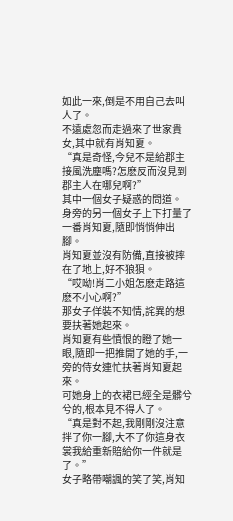如此一來,倒是不用自己去叫人了。
不遠處忽而走過來了世家貴女,其中就有肖知夏。
“真是奇怪,今兒不是給郡主接風洗塵嗎?怎麽反而沒見到郡主人在哪兒啊?”
其中一個女子疑惑的問道。
身旁的另一個女子上下打量了一番肖知夏,隨即悄悄伸出腳。
肖知夏並沒有防備,直接被摔在了地上,好不狼狽。
“哎呦!肖二小姐怎麽走路這麽不小心啊?”
那女子佯裝不知情,詫異的想要扶著她起來。
肖知夏有些憤恨的瞪了她一眼,隨即一把推開了她的手,一旁的侍女連忙扶著肖知夏起來。
可她身上的衣裙已經全是髒兮兮的,根本見不得人了。
“真是對不起,我剛剛沒注意拌了你一腳,大不了你這身衣裳我給重新賠給你一件就是了。”
女子略帶嘲諷的笑了笑,肖知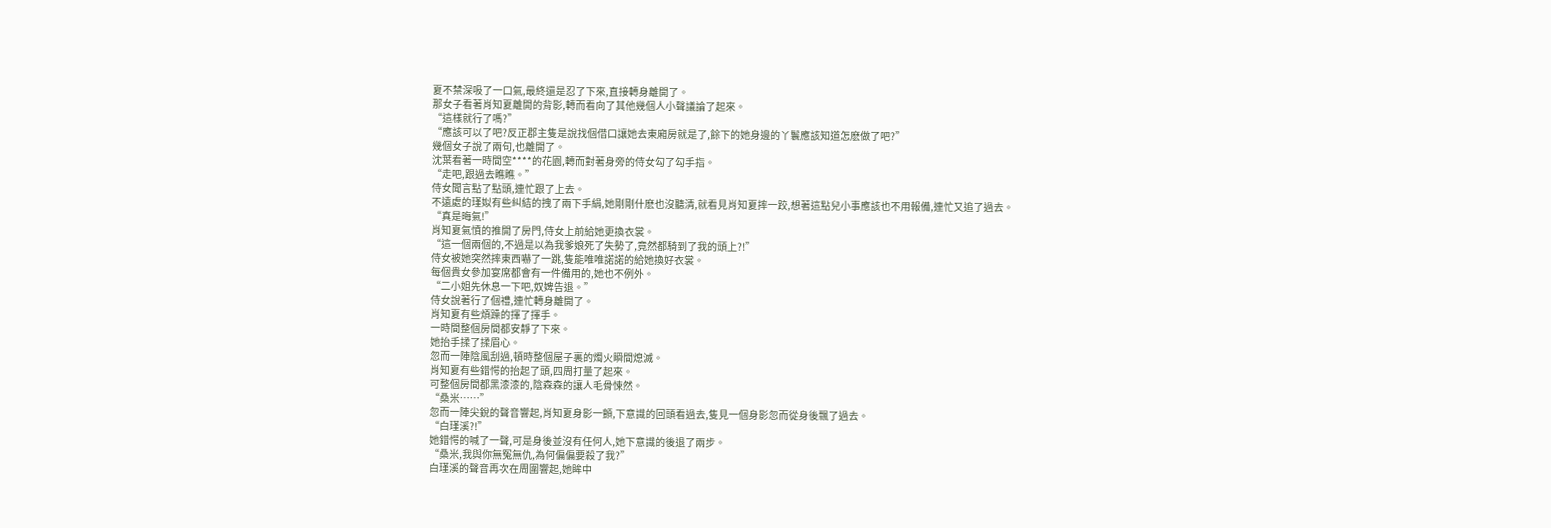夏不禁深吸了一口氣,最終還是忍了下來,直接轉身離開了。
那女子看著肖知夏離開的背影,轉而看向了其他幾個人小聲議論了起來。
“這樣就行了嗎?”
“應該可以了吧?反正郡主隻是說找個借口讓她去東廂房就是了,餘下的她身邊的丫鬟應該知道怎麽做了吧?”
幾個女子說了兩句,也離開了。
沈葉看著一時間空****的花園,轉而對著身旁的侍女勾了勾手指。
“走吧,跟過去瞧瞧。”
侍女聞言點了點頭,連忙跟了上去。
不遠處的瑾姒有些糾結的拽了兩下手絹,她剛剛什麽也沒聽清,就看見肖知夏摔一跤,想著這點兒小事應該也不用報備,連忙又追了過去。
“真是晦氣!”
肖知夏氣憤的推開了房門,侍女上前給她更換衣裳。
“這一個兩個的,不過是以為我爹娘死了失勢了,竟然都騎到了我的頭上?!”
侍女被她突然摔東西嚇了一跳,隻能唯唯諾諾的給她換好衣裳。
每個貴女參加宴席都會有一件備用的,她也不例外。
“二小姐先休息一下吧,奴婢告退。”
侍女說著行了個禮,連忙轉身離開了。
肖知夏有些煩躁的揮了揮手。
一時間整個房間都安靜了下來。
她抬手揉了揉眉心。
忽而一陣陰風刮過,頓時整個屋子裏的燭火瞬間熄滅。
肖知夏有些錯愕的抬起了頭,四周打量了起來。
可整個房間都黑漆漆的,陰森森的讓人毛骨悚然。
“桑米……”
忽而一陣尖銳的聲音響起,肖知夏身影一顫,下意識的回頭看過去,隻見一個身影忽而從身後飄了過去。
“白瑾溪?!”
她錯愕的喊了一聲,可是身後並沒有任何人,她下意識的後退了兩步。
“桑米,我與你無冤無仇,為何偏偏要殺了我?”
白瑾溪的聲音再次在周圍響起,她眸中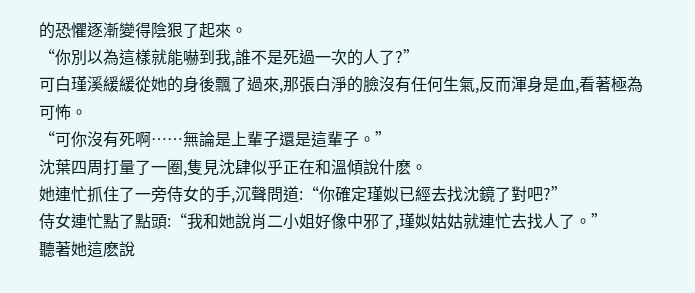的恐懼逐漸變得陰狠了起來。
“你別以為這樣就能嚇到我,誰不是死過一次的人了?”
可白瑾溪緩緩從她的身後飄了過來,那張白淨的臉沒有任何生氣,反而渾身是血,看著極為可怖。
“可你沒有死啊……無論是上輩子還是這輩子。”
沈葉四周打量了一圈,隻見沈肆似乎正在和溫傾說什麽。
她連忙抓住了一旁侍女的手,沉聲問道:“你確定瑾姒已經去找沈鏡了對吧?”
侍女連忙點了點頭:“我和她說肖二小姐好像中邪了,瑾姒姑姑就連忙去找人了。”
聽著她這麽說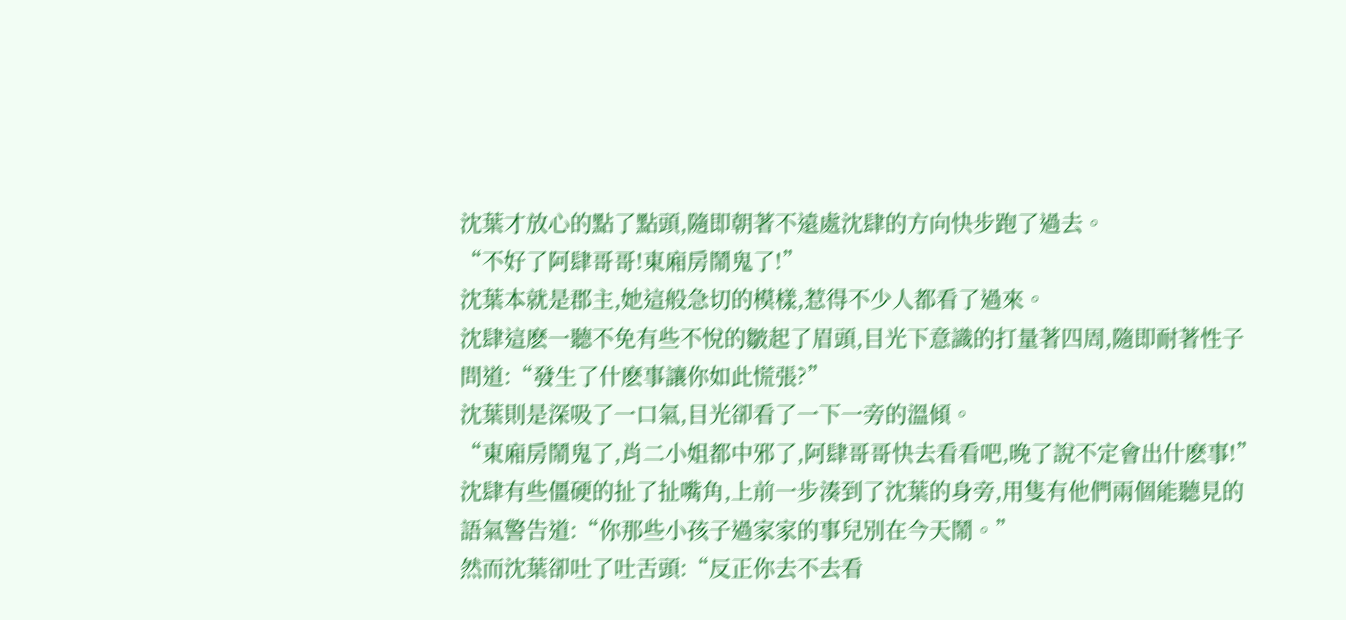沈葉才放心的點了點頭,隨即朝著不遠處沈肆的方向快步跑了過去。
“不好了阿肆哥哥!東廂房鬧鬼了!”
沈葉本就是郡主,她這般急切的模樣,惹得不少人都看了過來。
沈肆這麽一聽不免有些不悅的皺起了眉頭,目光下意識的打量著四周,隨即耐著性子問道:“發生了什麽事讓你如此慌張?”
沈葉則是深吸了一口氣,目光卻看了一下一旁的溫傾。
“東廂房鬧鬼了,肖二小姐都中邪了,阿肆哥哥快去看看吧,晚了說不定會出什麽事!”
沈肆有些僵硬的扯了扯嘴角,上前一步湊到了沈葉的身旁,用隻有他們兩個能聽見的語氣警告道:“你那些小孩子過家家的事兒別在今天鬧。”
然而沈葉卻吐了吐舌頭:“反正你去不去看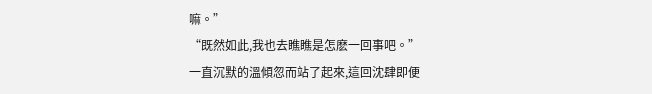嘛。”
“既然如此,我也去瞧瞧是怎麽一回事吧。”
一直沉默的溫傾忽而站了起來,這回沈肆即便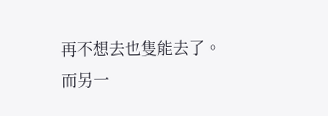再不想去也隻能去了。
而另一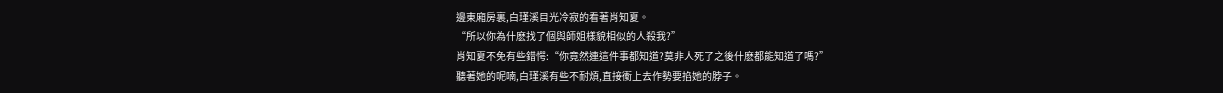邊東廂房裏,白瑾溪目光冷寂的看著肖知夏。
“所以你為什麽找了個與師姐樣貌相似的人殺我?”
肖知夏不免有些錯愕:“你竟然連這件事都知道?莫非人死了之後什麽都能知道了嗎?”
聽著她的呢喃,白瑾溪有些不耐煩,直接衝上去作勢要掐她的脖子。